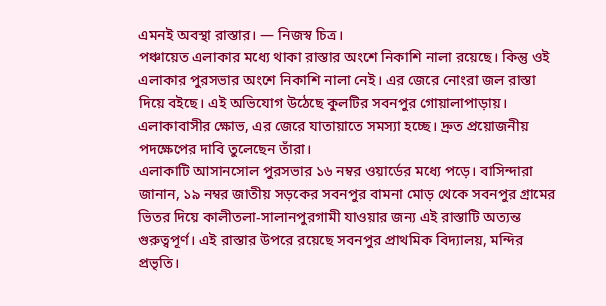এমনই অবস্থা রাস্তার। — নিজস্ব চিত্র।
পঞ্চায়েত এলাকার মধ্যে থাকা রাস্তার অংশে নিকাশি নালা রয়েছে। কিন্তু ওই এলাকার পুরসভার অংশে নিকাশি নালা নেই। এর জেরে নোংরা জল রাস্তা দিয়ে বইছে। এই অভিযোগ উঠেছে কুলটির সবনপুর গোয়ালাপাড়ায়। এলাকাবাসীর ক্ষোভ, এর জেরে যাতায়াতে সমস্যা হচ্ছে। দ্রুত প্রয়োজনীয় পদক্ষেপের দাবি তুলেছেন তাঁরা।
এলাকাটি আসানসোল পুরসভার ১৬ নম্বর ওয়ার্ডের মধ্যে পড়ে। বাসিন্দারা জানান, ১৯ নম্বর জাতীয় সড়কের সবনপুর বামনা মোড় থেকে সবনপুর গ্রামের ভিতর দিয়ে কালীতলা-সালানপুরগামী যাওয়ার জন্য এই রাস্তাটি অত্যন্ত গুরুত্বপূর্ণ। এই রাস্তার উপরে রয়েছে সবনপুর প্রাথমিক বিদ্যালয়, মন্দির প্রভৃতি।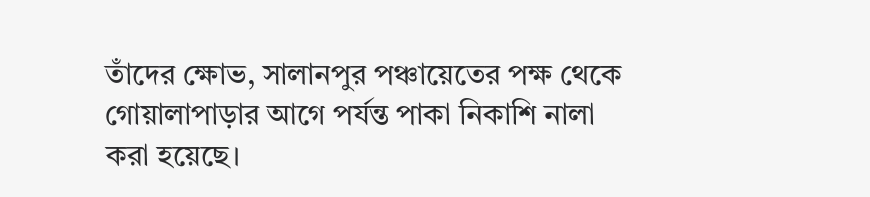তাঁদের ক্ষোভ, সালানপুর পঞ্চায়েতের পক্ষ থেকে গোয়ালাপাড়ার আগে পর্যন্ত পাকা নিকাশি নালা করা হয়েছে।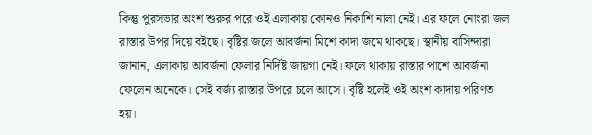কিন্তু পুরসভার অংশ শুরুর পরে ওই এলাকায় কোনও নিকাশি নালা নেই। এর ফলে নোংরা জল রাস্তার উপর দিয়ে বইছে। বৃষ্টির জলে আবর্জনা মিশে কাদা জমে থাকছে। স্থানীয় বাসিন্দারা জানান, এলাকায় আবর্জনা ফেলার নির্দিষ্ট জায়গা নেই। ফলে থাকায় রাস্তার পাশে আবর্জনা ফেলেন অনেকে। সেই বর্জ্য রাস্তার উপরে চলে আসে। বৃষ্টি হলেই ওই অংশ কাদায় পরিণত হয়।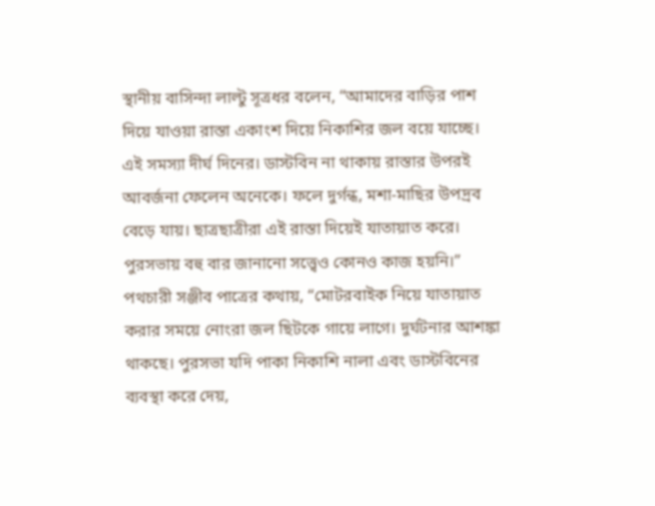স্থানীয় বাসিন্দা লাল্টু সূত্রধর বলেন, “আমাদের বাড়ির পাশ দিয়ে যাওয়া রাস্তা একাংশ দিয়ে নিকাশির জল বয়ে যাচ্ছে। এই সমস্যা দীর্ঘ দিনের। ডাস্টবিন না থাকায় রাস্তার উপরই আবর্জনা ফেলেন অনেকে। ফলে দুর্গন্ধ, মশা-মাছির উপদ্রব বেড়ে যায়। ছাত্রছাত্রীরা এই রাস্তা দিয়েই যাতায়াত করে। পুরসভায় বহু বার জানানো সত্ত্বেও কোনও কাজ হয়নি।” পথচারী সঞ্জীব পাত্রের কথায়, “মোটরবাইক নিয়ে যাতায়াত করার সময়ে নোংরা জল ছিটকে গায়ে লাগে। দুর্ঘটনার আশঙ্কা থাকছে। পুরসভা যদি পাকা নিকাশি নালা এবং ডাস্টবিনের ব্যবস্থা করে দেয়,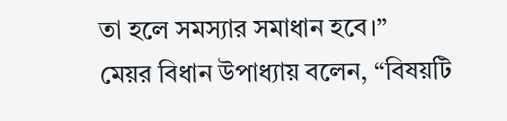তা হলে সমস্যার সমাধান হবে।”
মেয়র বিধান উপাধ্যায় বলেন, “বিষয়টি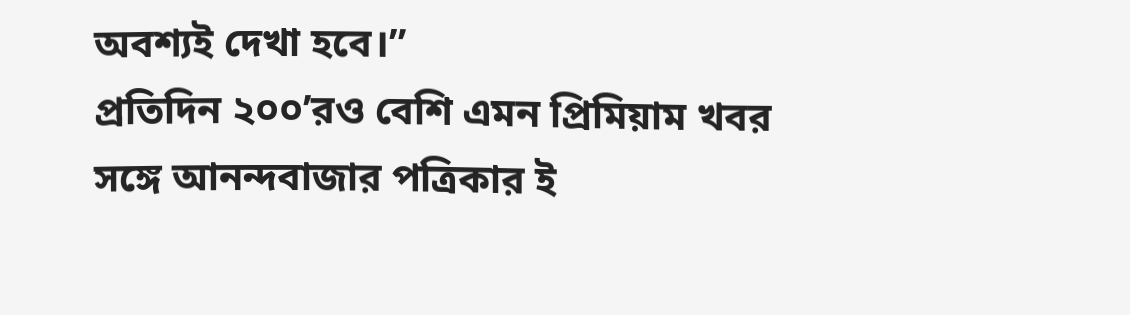অবশ্যই দেখা হবে।”
প্রতিদিন ২০০’রও বেশি এমন প্রিমিয়াম খবর
সঙ্গে আনন্দবাজার পত্রিকার ই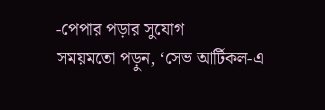-পেপার পড়ার সুযোগ
সময়মতো পড়ুন, ‘সেভ আর্টিকল-এ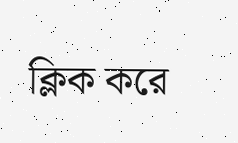ক্লিক করে